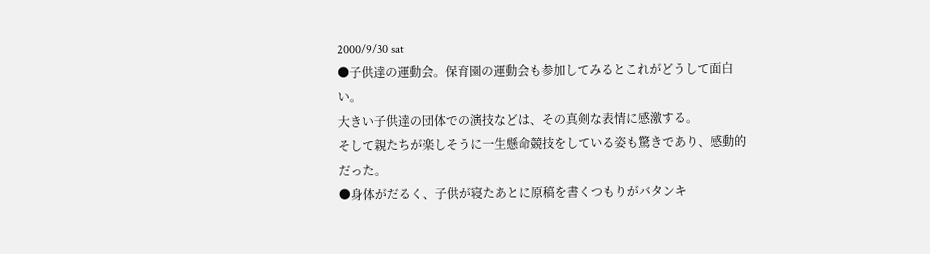2000/9/30 sat
●子供達の運動会。保育園の運動会も参加してみるとこれがどうして面白い。
大きい子供達の団体での演技などは、その真剣な表情に感激する。
そして親たちが楽しそうに一生懸命競技をしている姿も驚きであり、感動的だった。
●身体がだるく、子供が寝たあとに原稿を書くつもりがバタンキ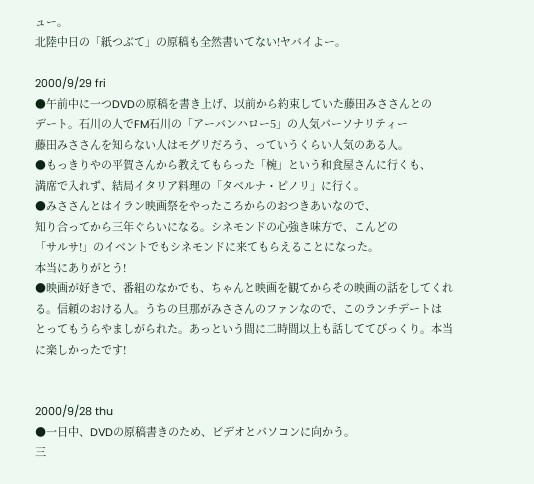ュー。
北陸中日の「紙つぶて」の原稿も全然書いてない!ヤバイよー。

2000/9/29 fri
●午前中に一つDVDの原稿を書き上げ、以前から約束していた藤田みささんとの
デート。石川の人でFM石川の「アーバンハロー5」の人気パーソナリティー
藤田みささんを知らない人はモグリだろう、っていうくらい人気のある人。
●もっきりやの平賀さんから教えてもらった「椀」という和食屋さんに行くも、
満席で入れず、結局イタリア料理の「タベルナ・ピノリ」に行く。
●みささんとはイラン映画祭をやったころからのおつきあいなので、
知り合ってから三年ぐらいになる。シネモンドの心強き味方で、こんどの
「サルサ!」のイベントでもシネモンドに来てもらえることになった。
本当にありがとう!
●映画が好きで、番組のなかでも、ちゃんと映画を観てからその映画の話をしてくれる。信頼のおける人。うちの旦那がみささんのファンなので、このランチデートは
とってもうらやましがられた。あっという間に二時間以上も話しててびっくり。本当に楽しかったです!


2000/9/28 thu
●一日中、DVDの原稿書きのため、ビデオとパソコンに向かう。
三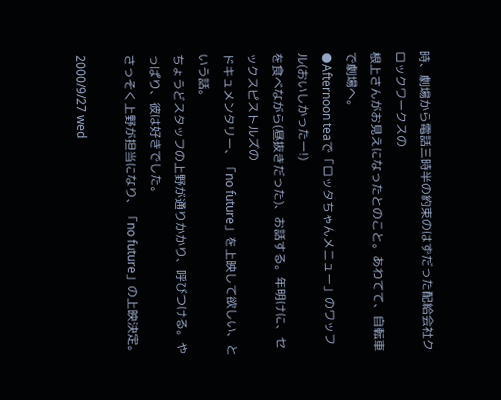時、劇場から電話三時半の約束のはずだった配給会社クロックワークスの
根上さんがお見えになったとのこと。あわてて、自転車で劇場へ。
●Afternoon teaで「ロッタちゃんメニュー」のワッフル(おいしかったー!)
を食べながら(昼抜きだった)、お話する。年明けに、セックスピストルズの
ドキュメンタリー、「no future」を上映して欲しい、という話。
ちょうどスタッフの上野が通りかかり、呼びつける。やっぱり、彼は好きでした。
さっそく上野が担当になり、「no future」の上映決定。

2000/9/27 wed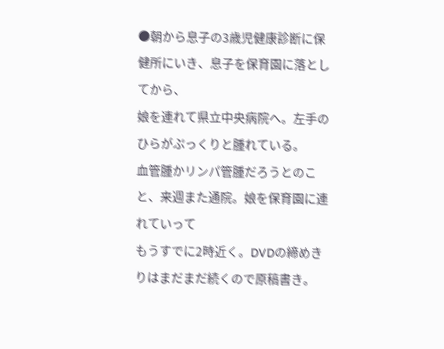●朝から息子の3歳児健康診断に保健所にいき、息子を保育園に落としてから、
娘を連れて県立中央病院へ。左手のひらがぷっくりと腫れている。
血管腫かリンパ管腫だろうとのこと、来週また通院。娘を保育園に連れていって
もうすでに2時近く。DVDの締めきりはまだまだ続くので原稿書き。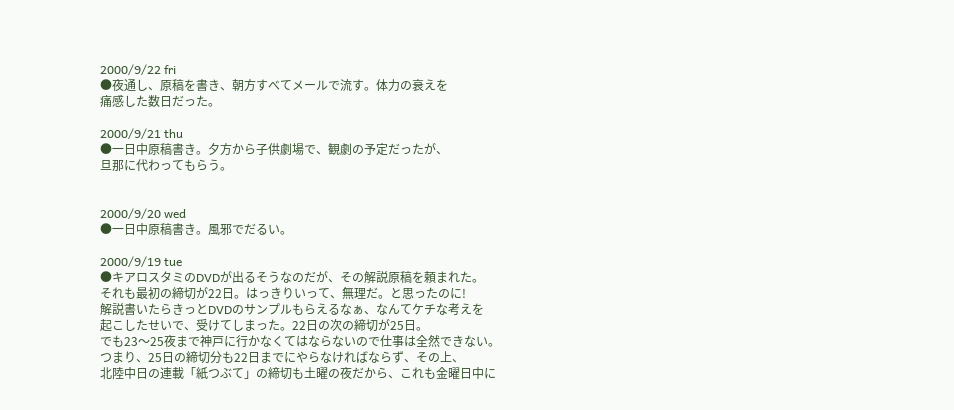2000/9/22 fri
●夜通し、原稿を書き、朝方すべてメールで流す。体力の衰えを
痛感した数日だった。

2000/9/21 thu
●一日中原稿書き。夕方から子供劇場で、観劇の予定だったが、
旦那に代わってもらう。


2000/9/20 wed
●一日中原稿書き。風邪でだるい。

2000/9/19 tue
●キアロスタミのDVDが出るそうなのだが、その解説原稿を頼まれた。
それも最初の締切が22日。はっきりいって、無理だ。と思ったのに!
解説書いたらきっとDVDのサンプルもらえるなぁ、なんてケチな考えを
起こしたせいで、受けてしまった。22日の次の締切が25日。
でも23〜25夜まで神戸に行かなくてはならないので仕事は全然できない。
つまり、25日の締切分も22日までにやらなければならず、その上、
北陸中日の連載「紙つぶて」の締切も土曜の夜だから、これも金曜日中に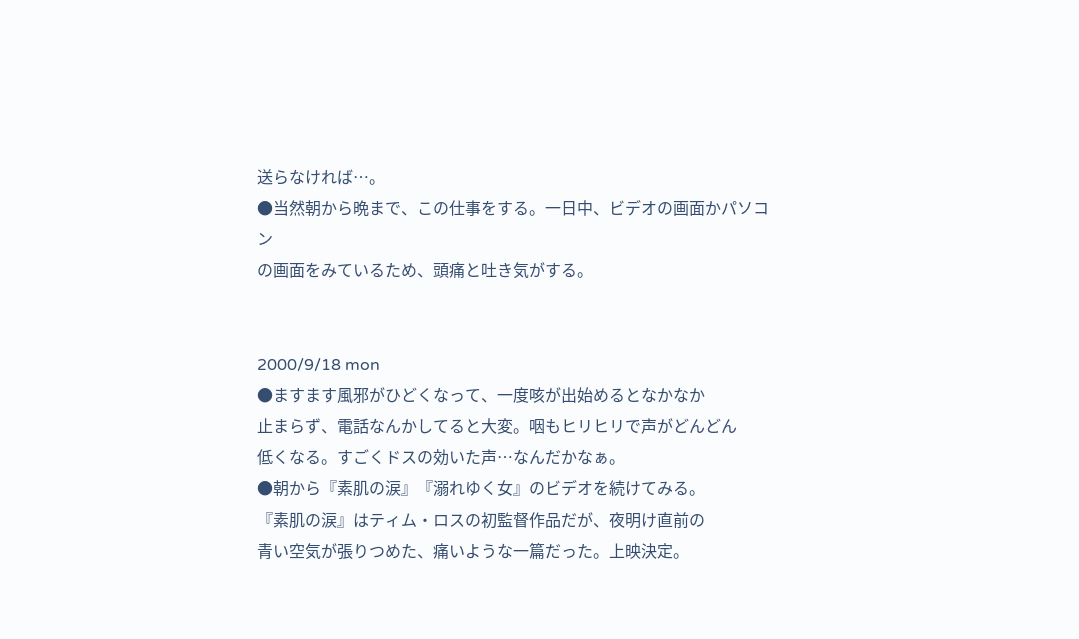送らなければ…。
●当然朝から晩まで、この仕事をする。一日中、ビデオの画面かパソコン
の画面をみているため、頭痛と吐き気がする。


2000/9/18 mon
●ますます風邪がひどくなって、一度咳が出始めるとなかなか
止まらず、電話なんかしてると大変。咽もヒリヒリで声がどんどん
低くなる。すごくドスの効いた声…なんだかなぁ。
●朝から『素肌の涙』『溺れゆく女』のビデオを続けてみる。
『素肌の涙』はティム・ロスの初監督作品だが、夜明け直前の
青い空気が張りつめた、痛いような一篇だった。上映決定。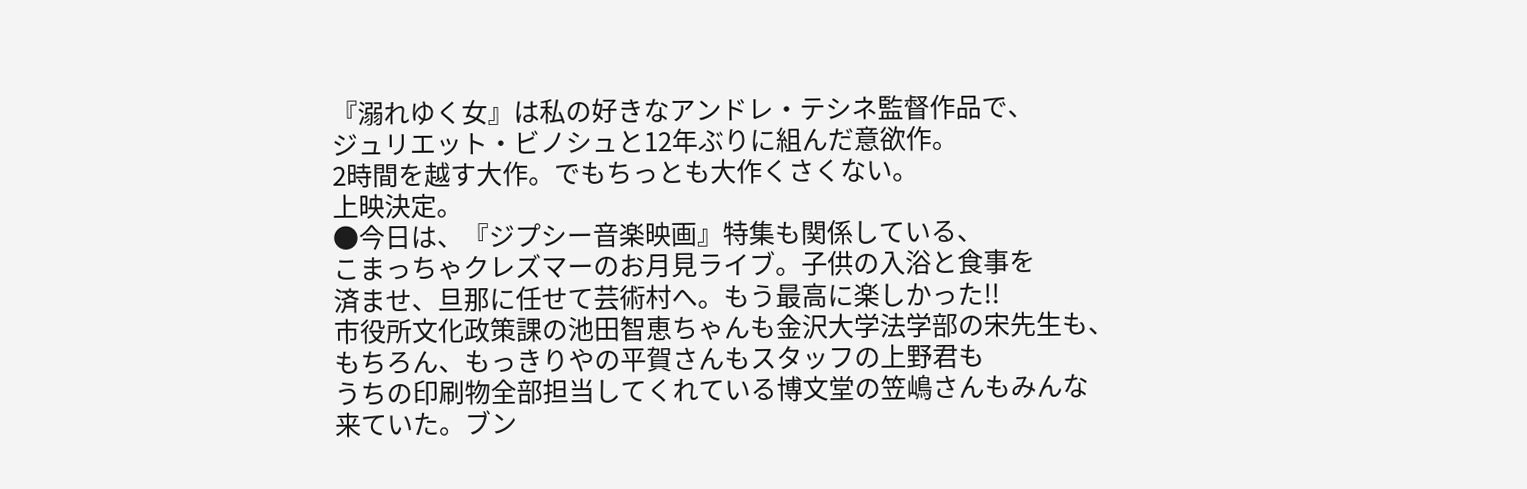『溺れゆく女』は私の好きなアンドレ・テシネ監督作品で、
ジュリエット・ビノシュと12年ぶりに組んだ意欲作。
2時間を越す大作。でもちっとも大作くさくない。
上映決定。
●今日は、『ジプシー音楽映画』特集も関係している、
こまっちゃクレズマーのお月見ライブ。子供の入浴と食事を
済ませ、旦那に任せて芸術村へ。もう最高に楽しかった!!
市役所文化政策課の池田智恵ちゃんも金沢大学法学部の宋先生も、
もちろん、もっきりやの平賀さんもスタッフの上野君も
うちの印刷物全部担当してくれている博文堂の笠嶋さんもみんな
来ていた。ブン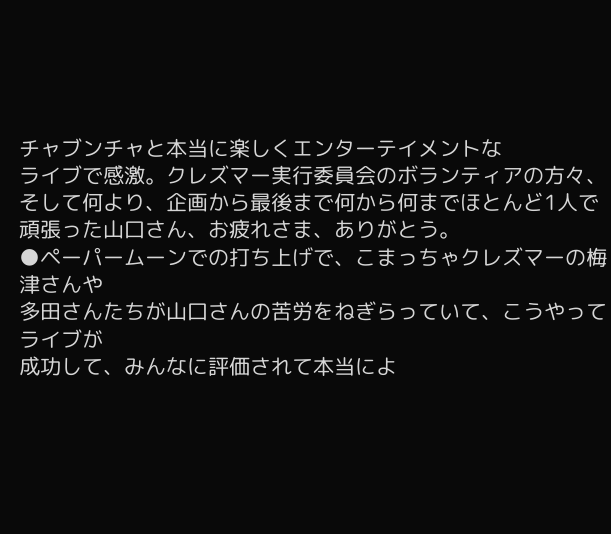チャブンチャと本当に楽しくエンターテイメントな
ライブで感激。クレズマー実行委員会のボランティアの方々、
そして何より、企画から最後まで何から何までほとんど1人で
頑張った山口さん、お疲れさま、ありがとう。
●ペーパームーンでの打ち上げで、こまっちゃクレズマーの梅津さんや
多田さんたちが山口さんの苦労をねぎらっていて、こうやってライブが
成功して、みんなに評価されて本当によ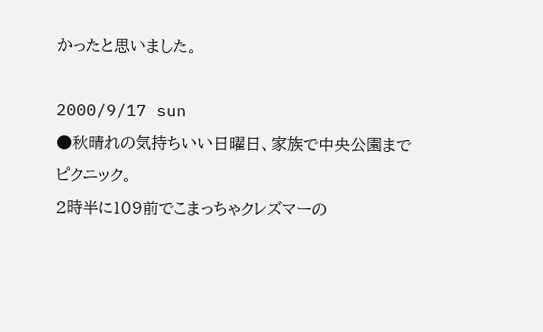かったと思いました。

2000/9/17 sun
●秋晴れの気持ちいい日曜日、家族で中央公園までピクニック。
2時半に109前でこまっちゃクレズマーの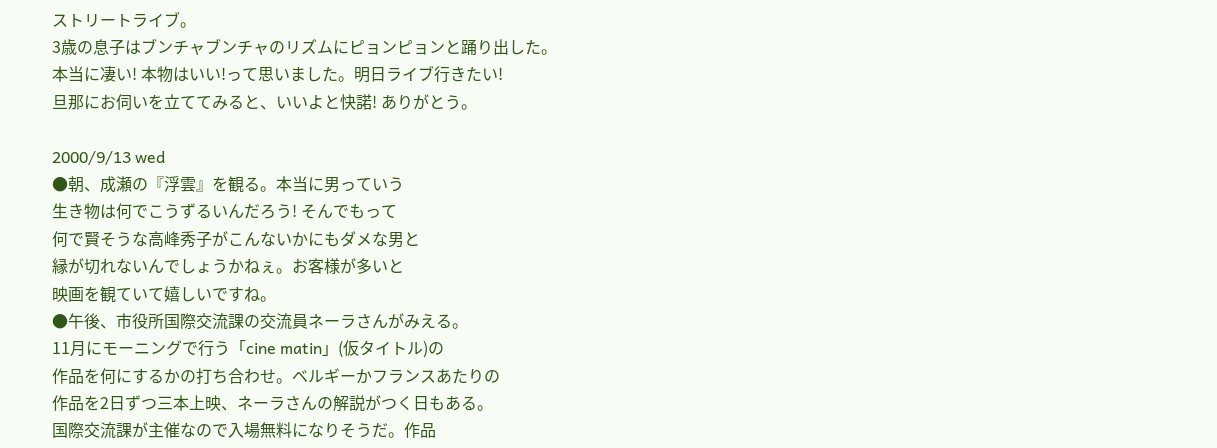ストリートライブ。
3歳の息子はブンチャブンチャのリズムにピョンピョンと踊り出した。
本当に凄い! 本物はいい!って思いました。明日ライブ行きたい!
旦那にお伺いを立ててみると、いいよと快諾! ありがとう。

2000/9/13 wed
●朝、成瀬の『浮雲』を観る。本当に男っていう
生き物は何でこうずるいんだろう! そんでもって
何で賢そうな高峰秀子がこんないかにもダメな男と
縁が切れないんでしょうかねぇ。お客様が多いと
映画を観ていて嬉しいですね。
●午後、市役所国際交流課の交流員ネーラさんがみえる。
11月にモーニングで行う「cine matin」(仮タイトル)の
作品を何にするかの打ち合わせ。ベルギーかフランスあたりの
作品を2日ずつ三本上映、ネーラさんの解説がつく日もある。
国際交流課が主催なので入場無料になりそうだ。作品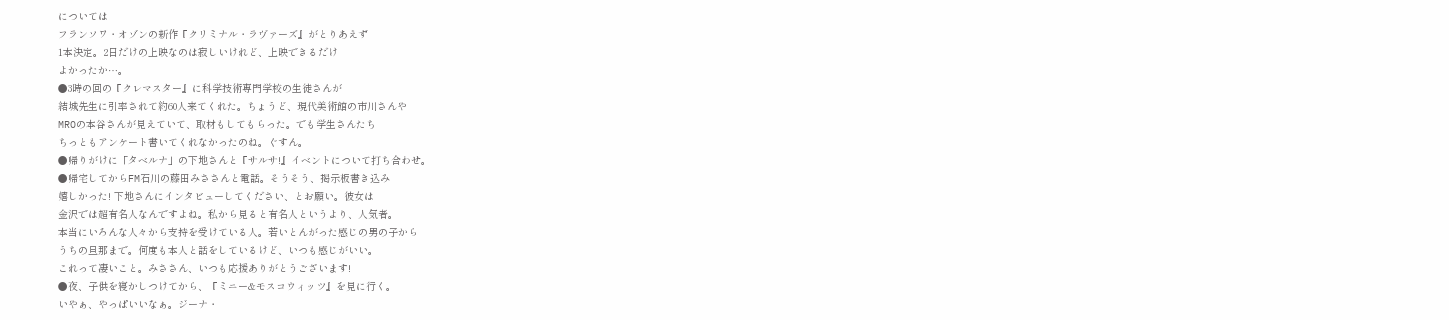については
フランソワ・オゾンの新作『クリミナル・ラヴァーズ』がとりあえず
1本決定。2日だけの上映なのは寂しいけれど、上映できるだけ
よかったか…。
●3時の回の『クレマスター』に科学技術専門学校の生徒さんが
結城先生に引率されて約60人来てくれた。ちょうど、現代美術館の市川さんや
MROの本谷さんが見えていて、取材もしてもらった。でも学生さんたち
ちっともアンケート書いてくれなかったのね。ぐすん。
●帰りがけに「タベルナ」の下地さんと『サルサ!』イベントについて打ち合わせ。
●帰宅してからFM石川の藤田みささんと電話。そうそう、掲示板書き込み
嬉しかった! 下地さんにインタビューしてください、とお願い。彼女は
金沢では超有名人なんですよね。私から見ると有名人というより、人気者。
本当にいろんな人々から支持を受けている人。若いとんがった感じの男の子から
うちの旦那まで。何度も本人と話をしているけど、いつも感じがいい。
これって凄いこと。みささん、いつも応援ありがとうございます!
●夜、子供を寝かしつけてから、『ミニー&モスコウィッツ』を見に行く。
いやぁ、やっぱいいなぁ。ジーナ・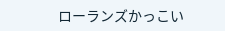ローランズかっこい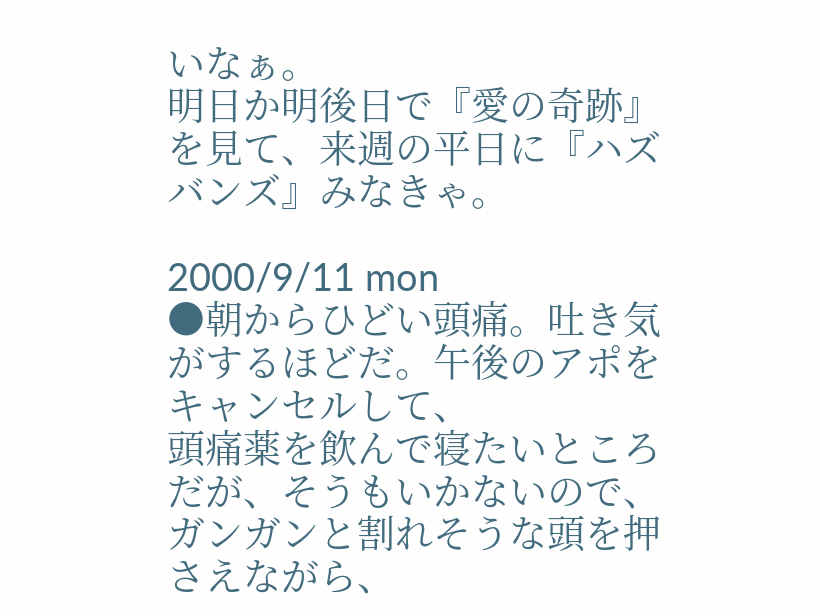いなぁ。
明日か明後日で『愛の奇跡』を見て、来週の平日に『ハズバンズ』みなきゃ。

2000/9/11 mon
●朝からひどい頭痛。吐き気がするほどだ。午後のアポをキャンセルして、
頭痛薬を飲んで寝たいところだが、そうもいかないので、
ガンガンと割れそうな頭を押さえながら、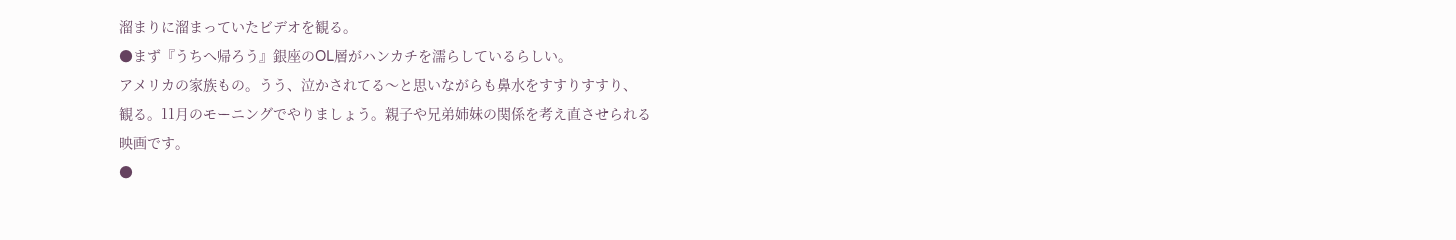溜まりに溜まっていたビデオを観る。
●まず『うちへ帰ろう』銀座のOL層がハンカチを濡らしているらしい。
アメリカの家族もの。うう、泣かされてる〜と思いながらも鼻水をすすりすすり、
観る。11月のモーニングでやりましょう。親子や兄弟姉妹の関係を考え直させられる
映画です。
●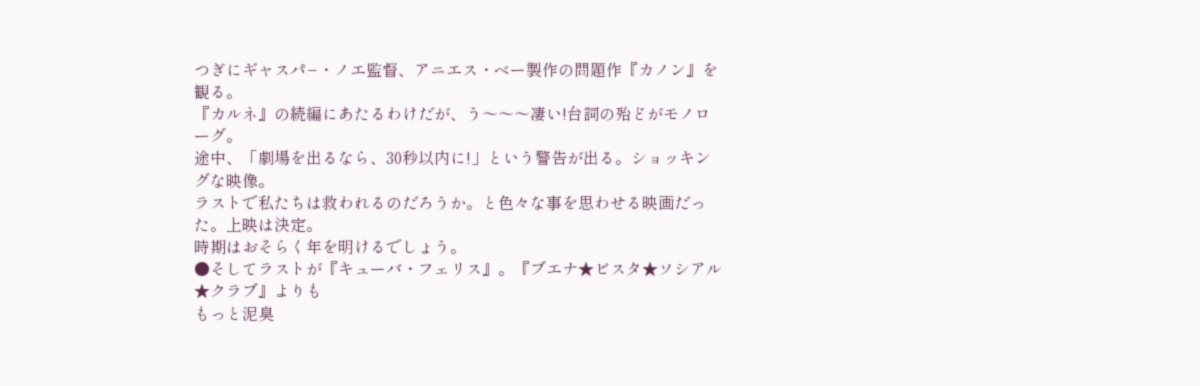つぎにギャスパ−・ノエ監督、アニエス・ベー製作の問題作『カノン』を観る。
『カルネ』の続編にあたるわけだが、う〜〜〜凄い!台詞の殆どがモノローグ。
途中、「劇場を出るなら、30秒以内に!」という警告が出る。ショッキングな映像。
ラストで私たちは救われるのだろうか。と色々な事を思わせる映画だった。上映は決定。
時期はおそらく年を明けるでしょう。
●そしてラストが『キューバ・フェリス』。『ブエナ★ビスタ★ソシアル★クラブ』よりも
もっと泥臭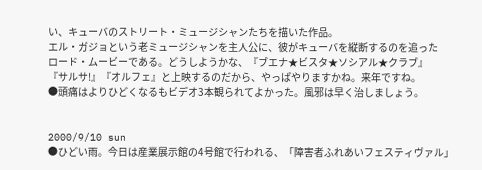い、キューバのストリート・ミュージシャンたちを描いた作品。
エル・ガジョという老ミュージシャンを主人公に、彼がキューバを縦断するのを追った
ロード・ムービーである。どうしようかな、『ブエナ★ビスタ★ソシアル★クラブ』
『サルサ!』『オルフェ』と上映するのだから、やっぱやりますかね。来年ですね。
●頭痛はよりひどくなるもビデオ3本観られてよかった。風邪は早く治しましょう。


2000/9/10 sun
●ひどい雨。今日は産業展示館の4号館で行われる、「障害者ふれあいフェスティヴァル」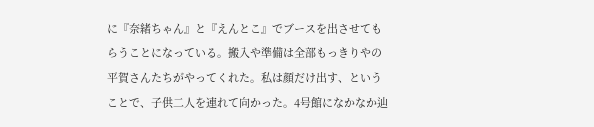に『奈緒ちゃん』と『えんとこ』でブースを出させてもらうことになっている。搬入や準備は全部もっきりやの平賀さんたちがやってくれた。私は顔だけ出す、ということで、子供二人を連れて向かった。4号館になかなか辿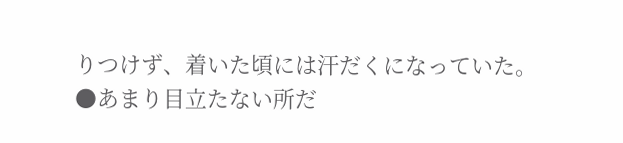りつけず、着いた頃には汗だくになっていた。
●あまり目立たない所だ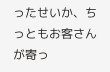ったせいか、ちっともお客さんが寄っ